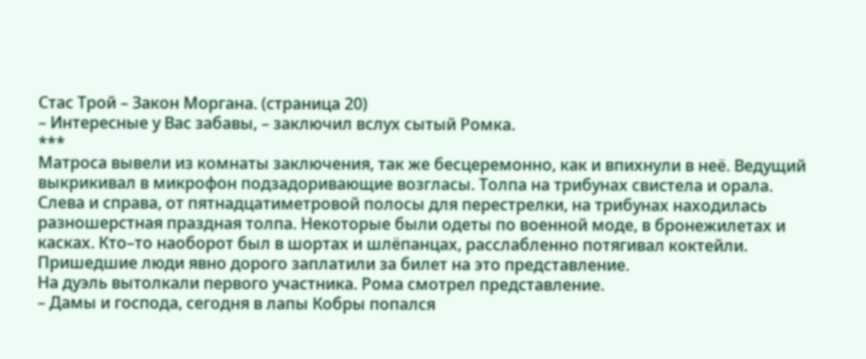Стас Трой – Закон Моргана. (страница 20)
– Интересные у Вас забавы, – заключил вслух сытый Ромка.
***
Матроса вывели из комнаты заключения, так же бесцеремонно, как и впихнули в неё. Ведущий выкрикивал в микрофон подзадоривающие возгласы. Толпа на трибунах свистела и орала. Слева и справа, от пятнадцатиметровой полосы для перестрелки, на трибунах находилась разношерстная праздная толпа. Некоторые были одеты по военной моде, в бронежилетах и касках. Кто–то наоборот был в шортах и шлёпанцах, расслабленно потягивал коктейли. Пришедшие люди явно дорого заплатили за билет на это представление.
На дуэль вытолкали первого участника. Рома смотрел представление.
– Дамы и господа, сегодня в лапы Кобры попался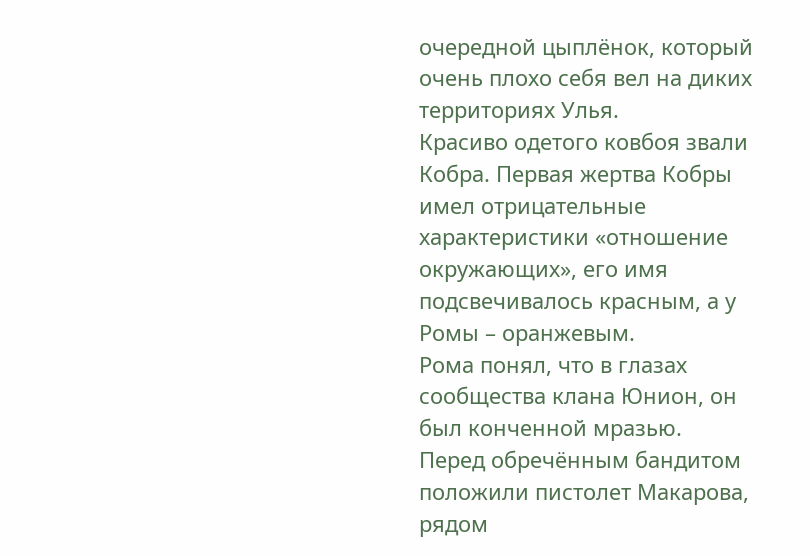очередной цыплёнок, который очень плохо себя вел на диких территориях Улья.
Красиво одетого ковбоя звали Кобра. Первая жертва Кобры имел отрицательные характеристики «отношение окружающих», его имя подсвечивалось красным, а у Ромы – оранжевым.
Рома понял, что в глазах сообщества клана Юнион, он был конченной мразью.
Перед обречённым бандитом положили пистолет Макарова, рядом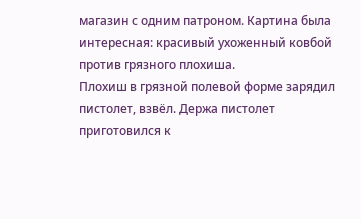магазин с одним патроном. Картина была интересная: красивый ухоженный ковбой против грязного плохиша.
Плохиш в грязной полевой форме зарядил пистолет, взвёл. Держа пистолет приготовился к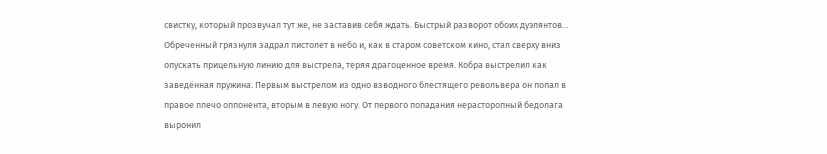свистку, который прозвучал тут же, не заставив себя ждать. Быстрый разворот обоих дуэлянтов…
Обреченный грязнуля задрал пистолет в небо и, как в старом советском кино, стал сверху вниз опускать прицельную линию для выстрела, теряя драгоценное время. Кобра выстрелил как заведённая пружина. Первым выстрелом из одно взводного блестящего револьвера он попал в правое плечо оппонента, вторым в левую ногу. От первого попадания нерасторопный бедолага выронил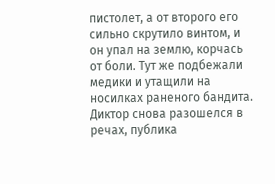пистолет, а от второго его сильно скрутило винтом, и он упал на землю, корчась от боли. Тут же подбежали медики и утащили на носилках раненого бандита.
Диктор снова разошелся в речах, публика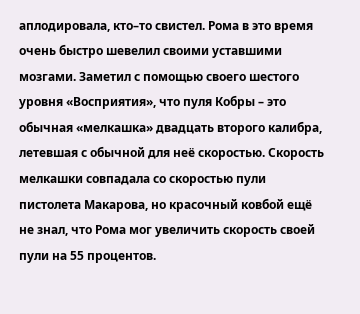аплодировала, кто–то свистел. Рома в это время очень быстро шевелил своими уставшими мозгами. Заметил с помощью своего шестого уровня «Восприятия», что пуля Кобры – это обычная «мелкашка» двадцать второго калибра, летевшая с обычной для неё скоростью. Скорость мелкашки совпадала со скоростью пули пистолета Макарова, но красочный ковбой ещё не знал, что Рома мог увеличить скорость своей пули на 55 процентов.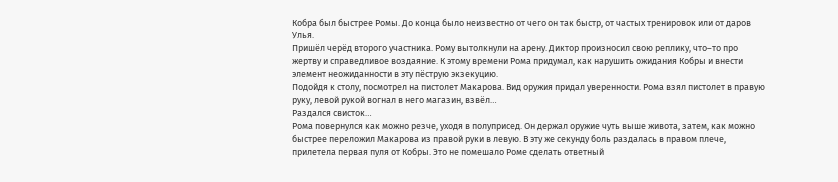Кобра был быстрее Ромы. До конца было неизвестно от чего он так быстр, от частых тренировок или от даров Улья.
Пришёл черёд второго участника. Рому вытолкнули на арену. Диктор произносил свою реплику, что–то про жертву и справедливое воздаяние. К этому времени Рома придумал, как нарушить ожидания Кобры и внести элемент неожиданности в эту пёструю экзекуцию.
Подойдя к столу, посмотрел на пистолет Макарова. Вид оружия придал уверенности. Рома взял пистолет в правую руку, левой рукой вогнал в него магазин, взвёл…
Раздался свисток…
Рома повернулся как можно резче, уходя в полуприсед. Он держал оружие чуть выше живота, затем, как можно быстрее переложил Макарова из правой руки в левую. В эту же секунду боль раздалась в правом плече, прилетела первая пуля от Кобры. Это не помешало Роме сделать ответный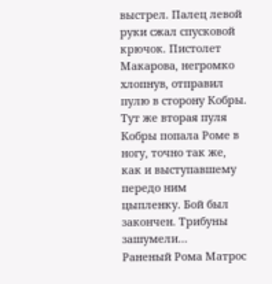выстрел. Палец левой руки сжал спусковой крючок. Пистолет Макарова, негромко хлопнув, отправил пулю в сторону Кобры. Тут же вторая пуля Кобры попала Роме в ногу, точно так же, как и выступавшему передо ним цыпленку. Бой был закончен. Трибуны зашумели…
Раненый Рома Матрос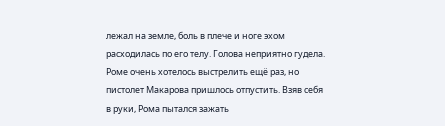лежал на земле, боль в плече и ноге эхом расходилась по его телу. Голова неприятно гудела. Роме очень хотелось выстрелить ещё раз, но пистолет Макарова пришлось отпустить. Взяв себя в руки, Рома пытался зажать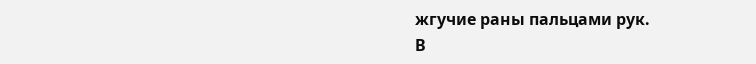жгучие раны пальцами рук.
В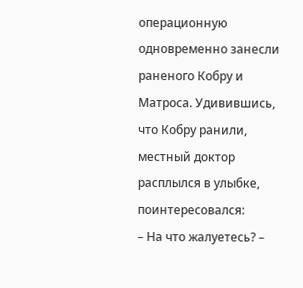операционную одновременно занесли раненого Кобру и Матроса. Удивившись, что Кобру ранили, местный доктор расплылся в улыбке, поинтересовался:
– На что жалуетесь? –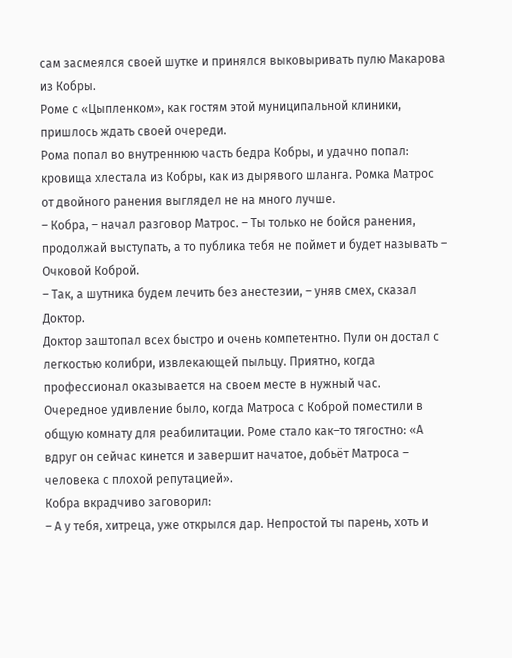сам засмеялся своей шутке и принялся выковыривать пулю Макарова из Кобры.
Роме с «Цыпленком», как гостям этой муниципальной клиники, пришлось ждать своей очереди.
Рома попал во внутреннюю часть бедра Кобры, и удачно попал: кровища хлестала из Кобры, как из дырявого шланга. Ромка Матрос от двойного ранения выглядел не на много лучше.
– Кобра, – начал разговор Матрос. – Ты только не бойся ранения, продолжай выступать, а то публика тебя не поймет и будет называть – Очковой Коброй.
– Так, а шутника будем лечить без анестезии, – уняв смех, сказал Доктор.
Доктор заштопал всех быстро и очень компетентно. Пули он достал с легкостью колибри, извлекающей пыльцу. Приятно, когда профессионал оказывается на своем месте в нужный час.
Очередное удивление было, когда Матроса с Коброй поместили в общую комнату для реабилитации. Роме стало как–то тягостно: «А вдруг он сейчас кинется и завершит начатое, добьёт Матроса – человека с плохой репутацией».
Кобра вкрадчиво заговорил:
– А у тебя, хитреца, уже открылся дар. Непростой ты парень, хоть и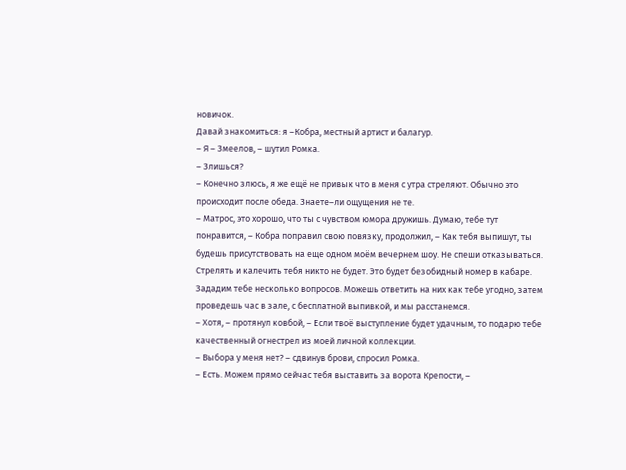новичок.
Давай знакомиться: я –Кобра, местный артист и балагур.
– Я – Змеелов, – шутил Ромка.
– Злишься?
– Конечно злюсь, я же ещё не привык что в меня с утра стреляют. Обычно это происходит после обеда. Знаете–ли ощущения не те.
– Матрос, это хорошо, что ты с чувством юмора дружишь. Думаю, тебе тут понравится, – Кобра поправил свою повязку, продолжил, – Как тебя выпишут, ты будешь присутствовать на еще одном моём вечернем шоу. Не спеши отказываться. Стрелять и калечить тебя никто не будет. Это будет безобидный номер в кабаре. Зададим тебе несколько вопросов. Можешь ответить на них как тебе угодно, затем проведешь час в зале, с бесплатной выпивкой, и мы расстанемся.
– Хотя, – протянул ковбой, – Если твоё выступление будет удачным, то подарю тебе качественный огнестрел из моей личной коллекции.
– Выбора у меня нет? – сдвинув брови, спросил Ромка.
– Есть. Можем прямо сейчас тебя выставить за ворота Крепости, –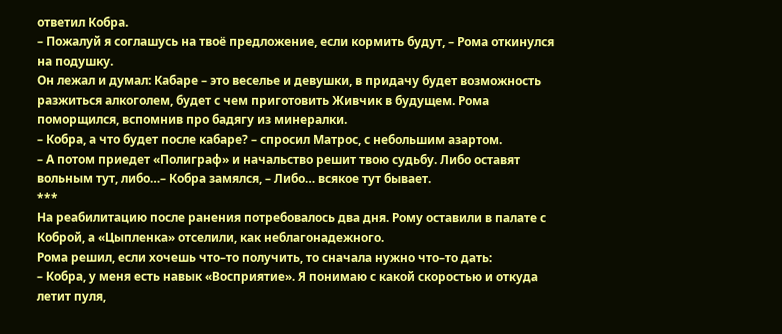ответил Кобра.
– Пожалуй я соглашусь на твоё предложение, если кормить будут, – Рома откинулся на подушку.
Он лежал и думал: Кабаре – это веселье и девушки, в придачу будет возможность разжиться алкоголем, будет с чем приготовить Живчик в будущем. Рома поморщился, вспомнив про бадягу из минералки.
– Кобра, а что будет после кабаре? – спросил Матрос, с небольшим азартом.
– А потом приедет «Полиграф» и начальство решит твою судьбу. Либо оставят вольным тут, либо…– Кобра замялся, – Либо… всякое тут бывает.
***
На реабилитацию после ранения потребовалось два дня. Рому оставили в палате с Коброй, а «Цыпленка» отселили, как неблагонадежного.
Рома решил, если хочешь что–то получить, то сначала нужно что–то дать:
– Кобра, у меня есть навык «Восприятие». Я понимаю с какой скоростью и откуда летит пуля,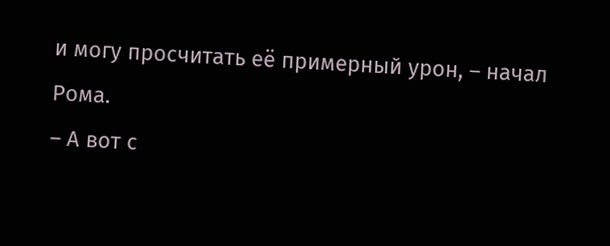и могу просчитать её примерный урон, – начал Рома.
– А вот с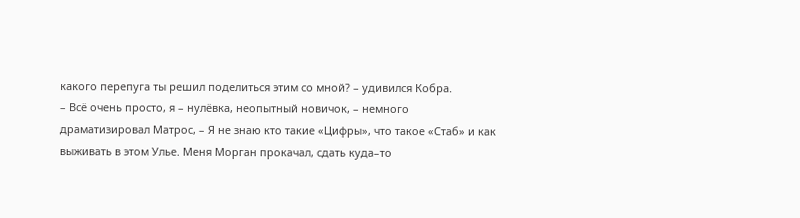какого перепуга ты решил поделиться этим со мной? – удивился Кобра.
– Всё очень просто, я – нулёвка, неопытный новичок, – немного драматизировал Матрос, – Я не знаю кто такие «Цифры», что такое «Стаб» и как выживать в этом Улье. Меня Морган прокачал, сдать куда–то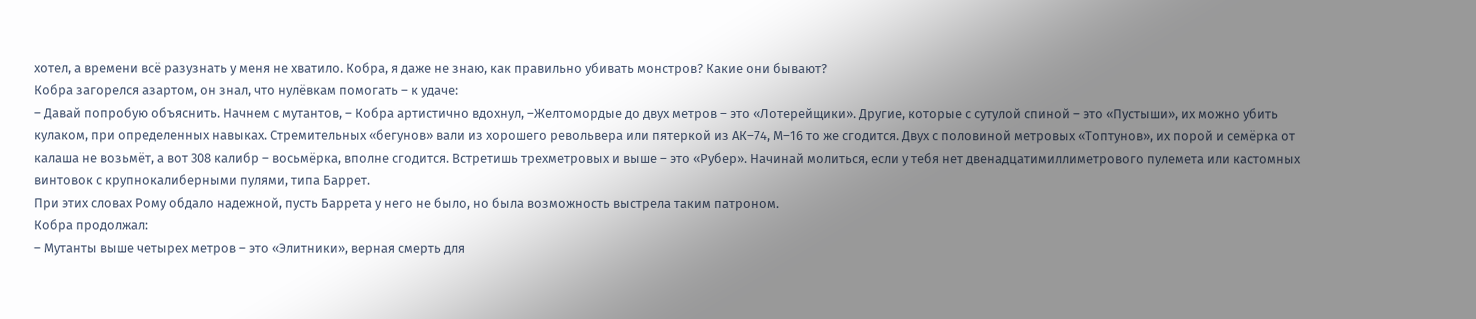хотел, а времени всё разузнать у меня не хватило. Кобра, я даже не знаю, как правильно убивать монстров? Какие они бывают?
Кобра загорелся азартом, он знал, что нулёвкам помогать – к удаче:
– Давай попробую объяснить. Начнем с мутантов, – Кобра артистично вдохнул, –Желтомордые до двух метров – это «Лотерейщики». Другие, которые с сутулой спиной – это «Пустыши», их можно убить кулаком, при определенных навыках. Стремительных «бегунов» вали из хорошего револьвера или пятеркой из АК–74, М–16 то же сгодится. Двух с половиной метровых «Топтунов», их порой и семёрка от калаша не возьмёт, а вот 308 калибр – восьмёрка, вполне сгодится. Встретишь трехметровых и выше – это «Рубер». Начинай молиться, если у тебя нет двенадцатимиллиметрового пулемета или кастомных винтовок с крупнокалиберными пулями, типа Баррет.
При этих словах Рому обдало надежной, пусть Баррета у него не было, но была возможность выстрела таким патроном.
Кобра продолжал:
– Мутанты выше четырех метров – это «Элитники», верная смерть для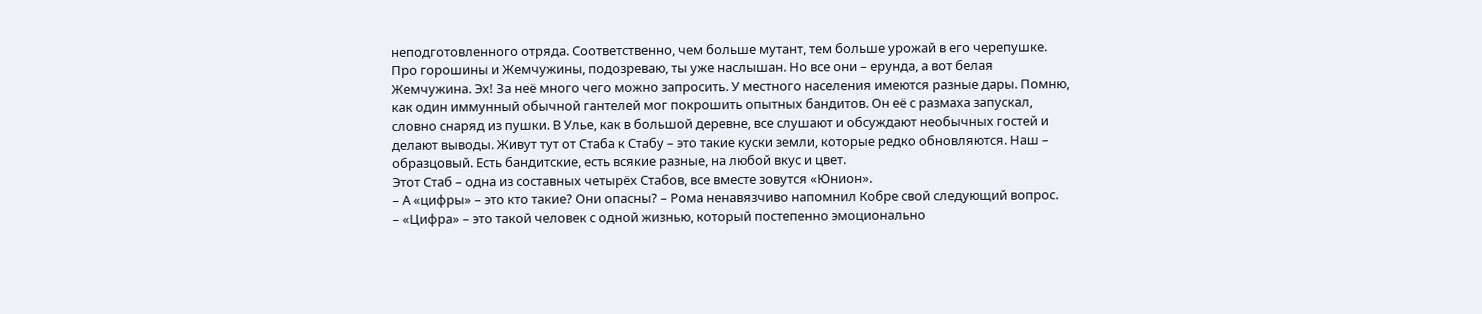неподготовленного отряда. Соответственно, чем больше мутант, тем больше урожай в его черепушке. Про горошины и Жемчужины, подозреваю, ты уже наслышан. Но все они – ерунда, а вот белая Жемчужина. Эх! За неё много чего можно запросить. У местного населения имеются разные дары. Помню, как один иммунный обычной гантелей мог покрошить опытных бандитов. Он её с размаха запускал, словно снаряд из пушки. В Улье, как в большой деревне, все слушают и обсуждают необычных гостей и делают выводы. Живут тут от Стаба к Стабу – это такие куски земли, которые редко обновляются. Наш – образцовый. Есть бандитские, есть всякие разные, на любой вкус и цвет.
Этот Стаб – одна из составных четырёх Стабов, все вместе зовутся «Юнион».
– А «цифры» – это кто такие? Они опасны? – Рома ненавязчиво напомнил Кобре свой следующий вопрос.
– «Цифра» – это такой человек с одной жизнью, который постепенно эмоционально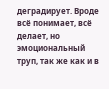деградирует. Вроде всё понимает, всё делает, но эмоциональный труп, так же как и в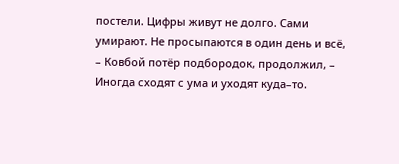постели. Цифры живут не долго. Сами умирают. Не просыпаются в один день и всё, – Ковбой потёр подбородок, продолжил, – Иногда сходят с ума и уходят куда–то.